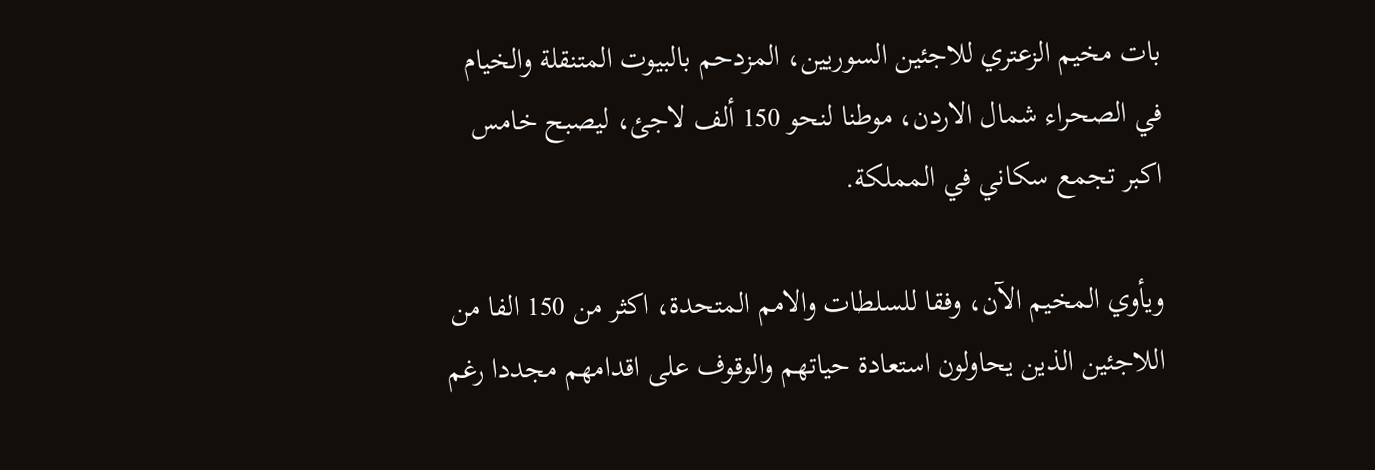بات مخيم الزعتري للاجئين السوريين، المزدحم بالبيوت المتنقلة والخيام في الصحراء شمال الاردن، موطنا لنحو 150 ألف لاجئ، ليصبح خامس اكبر تجمع سكاني في المملكة.

ويأوي المخيم الآن، وفقا للسلطات والامم المتحدة، اكثر من 150 الفا من اللاجئين الذين يحاولون استعادة حياتهم والوقوف على اقدامهم مجددا رغم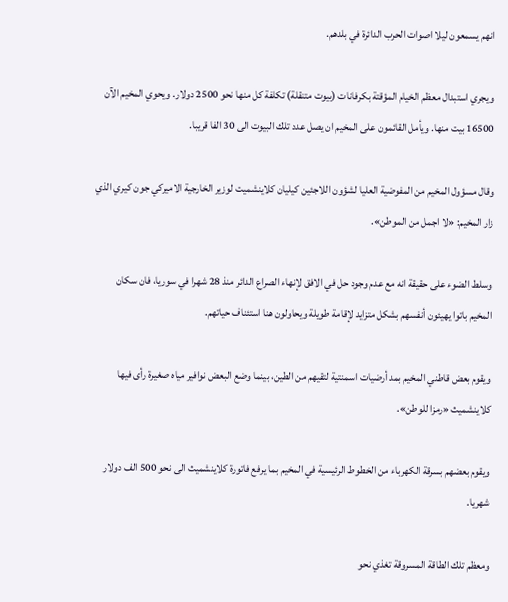انهم يسمعون ليلا اصوات الحرب الدائرة في بلدهم.

ويجري استبدال معظم الخيام المؤقتة بكرفانات (بيوت متنقلة) تكلفة كل منها نحو 2500 دولار. ويحوي المخيم الآن 16500 بيت منها. ويأمل القائمون على المخيم ان يصل عدد تلك البيوت الى 30 الفا قريبا.

وقال مسؤول المخيم من المفوضية العليا لشؤون اللاجئين كيليان كلاينشميت لوزير الخارجية الاميركي جون كيري الذي زار المخيم: «لا اجمل من الموطن».

وسلط الضوء على حقيقة انه مع عدم وجود حل في الافق لإنهاء الصراع الدائر منذ 28 شهرا في سوريا، فان سكان المخيم باتوا يهيئون أنفسهم بشكل متزايد لإقامة طويلة ويحاولون هنا استئناف حياتهم.

ويقوم بعض قاطني المخيم بمد أرضيات اسمنتية لتقيهم من الطين، بينما وضع البعض نوافير مياه صغيرة رأى فيها كلاينشميث «رمزا للوطن».

ويقوم بعضهم بسرقة الكهرباء من الخطوط الرئيسية في المخيم بما يرفع فاتورة كلاينشميث الى نحو 500 الف دولار شهريا.

ومعظم تلك الطاقة المسروقة تغذي نحو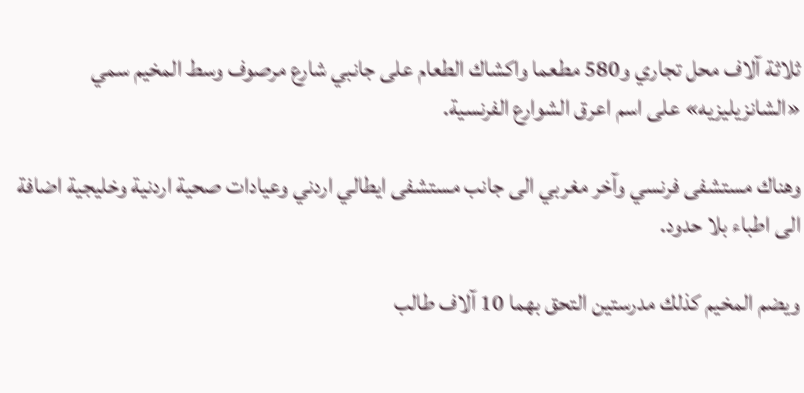ثلاثة آلاف محل تجاري و580 مطعما واكشاك الطعام على جانبي شارع مرصوف وسط المخيم سمي «الشانزيليزيه» على اسم اعرق الشوارع الفرنسية.

وهناك مستشفى فرنسي وآخر مغربي الى جانب مستشفى ايطالي اردني وعيادات صحية اردنية وخليجية اضافة الى اطباء بلا حدود.

ويضم المخيم كذلك مدرستين التحق بهما 10 آلاف طالب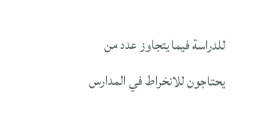للدراسة فيما يتجاوز عدد من يحتاجون للانخراط في المدارس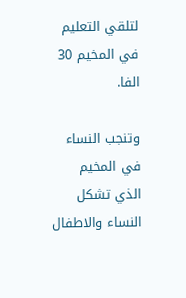لتلقي التعليم في المخيم 30 الفا.

وتنجب النساء في المخيم الذي تشكل النساء والاطفال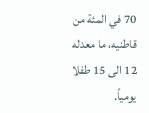70 في المئة من قاطنيه، ما معدله 12 الى 15 طفلا يومياً.